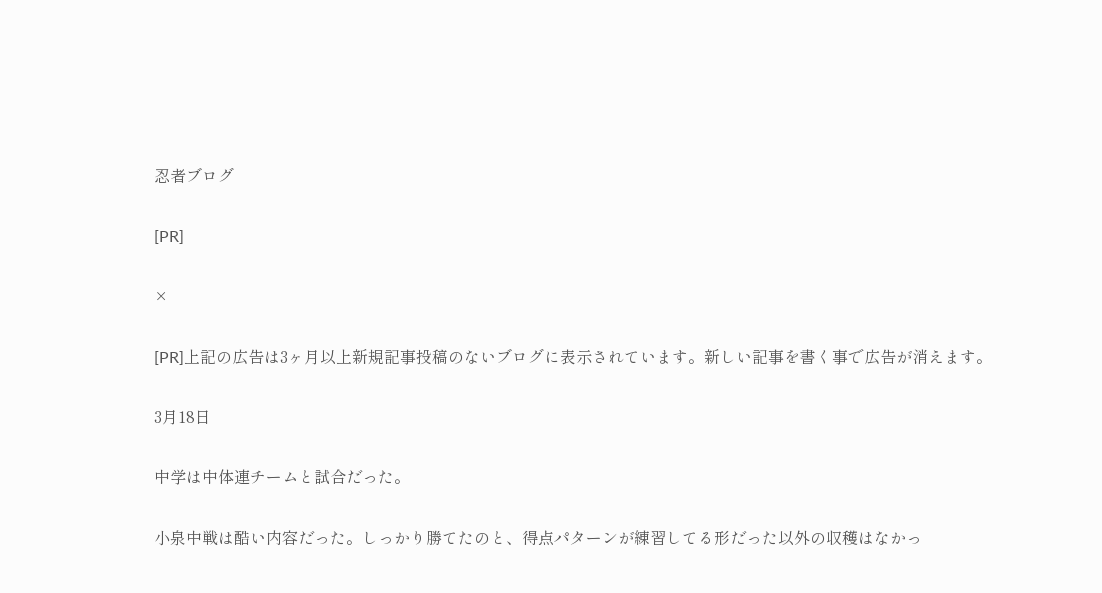忍者ブログ

[PR]

×

[PR]上記の広告は3ヶ月以上新規記事投稿のないブログに表示されています。新しい記事を書く事で広告が消えます。

3月18日

中学は中体連チームと試合だった。

小泉中戦は酷い内容だった。しっかり勝てたのと、得点パターンが練習してる形だった以外の収穫はなかっ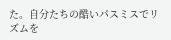た。自分たちの酷いパスミスでリズムを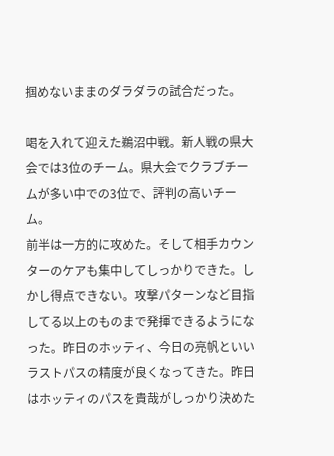掴めないままのダラダラの試合だった。

喝を入れて迎えた鵜沼中戦。新人戦の県大会では3位のチーム。県大会でクラブチームが多い中での3位で、評判の高いチーム。
前半は一方的に攻めた。そして相手カウンターのケアも集中してしっかりできた。しかし得点できない。攻撃パターンなど目指してる以上のものまで発揮できるようになった。昨日のホッティ、今日の亮帆といいラストパスの精度が良くなってきた。昨日はホッティのパスを貴哉がしっかり決めた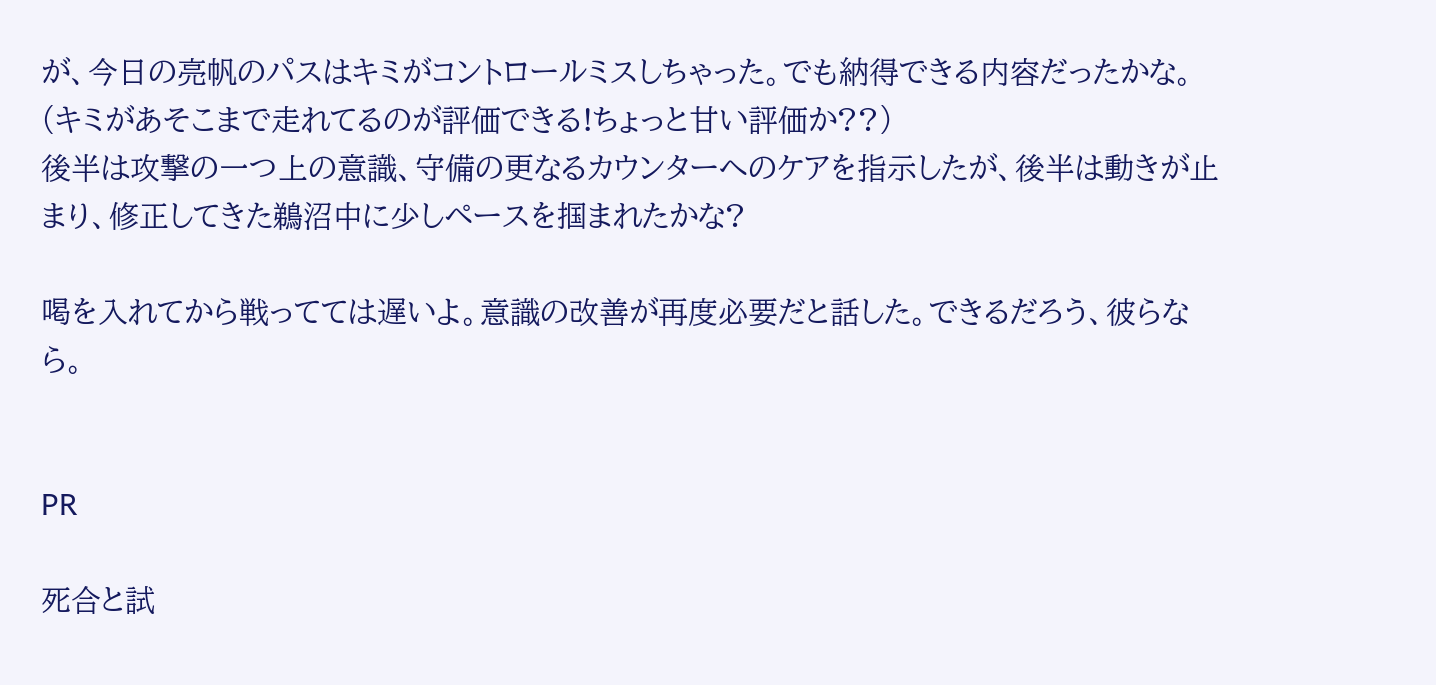が、今日の亮帆のパスはキミがコントロールミスしちゃった。でも納得できる内容だったかな。(キミがあそこまで走れてるのが評価できる!ちょっと甘い評価か??)
後半は攻撃の一つ上の意識、守備の更なるカウンターへのケアを指示したが、後半は動きが止まり、修正してきた鵜沼中に少しペースを掴まれたかな?

喝を入れてから戦ってては遅いよ。意識の改善が再度必要だと話した。できるだろう、彼らなら。


PR

死合と試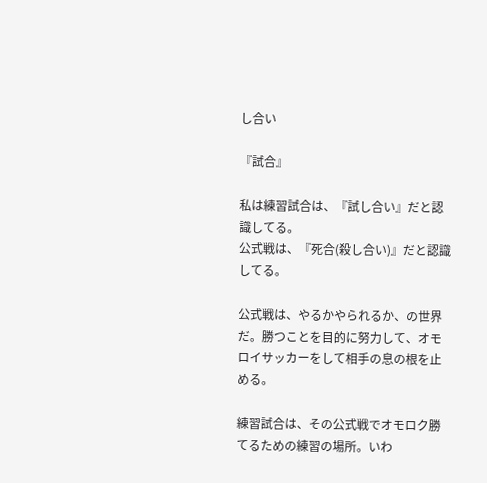し合い

『試合』

私は練習試合は、『試し合い』だと認識してる。
公式戦は、『死合(殺し合い)』だと認識してる。

公式戦は、やるかやられるか、の世界だ。勝つことを目的に努力して、オモロイサッカーをして相手の息の根を止める。

練習試合は、その公式戦でオモロク勝てるための練習の場所。いわ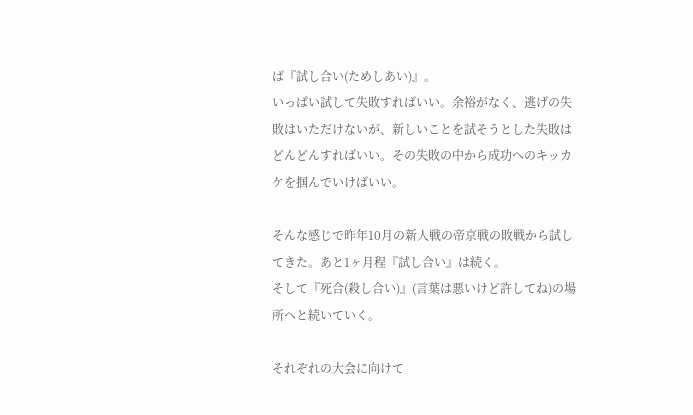ば『試し合い(ためしあい)』。
いっぱい試して失敗すればいい。余裕がなく、逃げの失敗はいただけないが、新しいことを試そうとした失敗はどんどんすればいい。その失敗の中から成功へのキッカケを掴んでいけばいい。

そんな感じで昨年10月の新人戦の帝京戦の敗戦から試してきた。あと1ヶ月程『試し合い』は続く。
そして『死合(殺し合い)』(言葉は悪いけど許してね)の場所へと続いていく。

それぞれの大会に向けて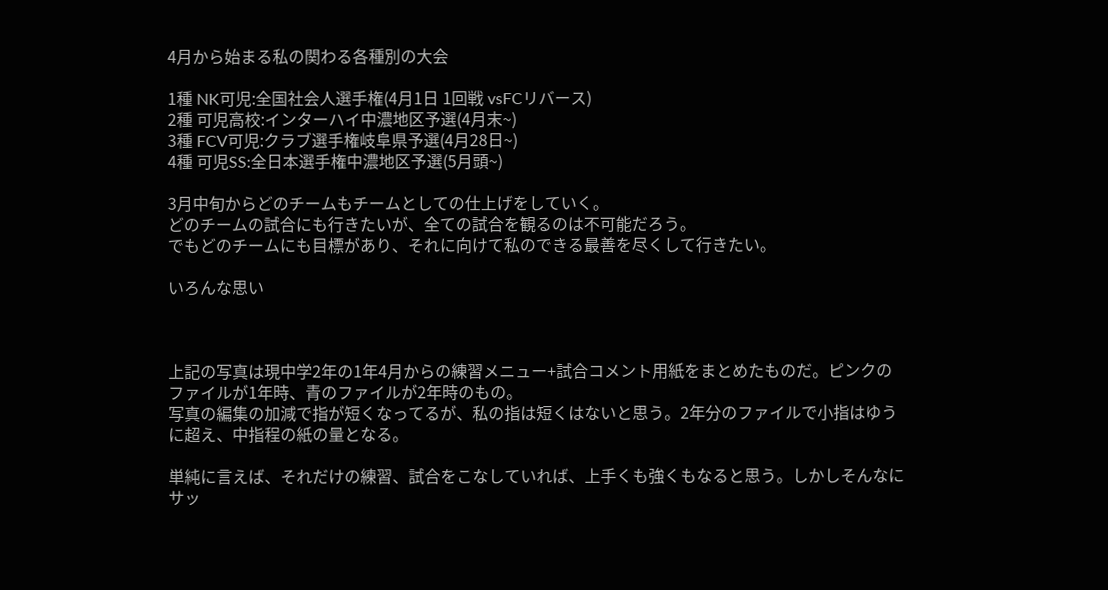4月から始まる私の関わる各種別の大会

1種 NK可児:全国社会人選手権(4月1日 1回戦 vsFCリバース)
2種 可児高校:インターハイ中濃地区予選(4月末~)
3種 FCV可児:クラブ選手権岐阜県予選(4月28日~)
4種 可児SS:全日本選手権中濃地区予選(5月頭~)

3月中旬からどのチームもチームとしての仕上げをしていく。
どのチームの試合にも行きたいが、全ての試合を観るのは不可能だろう。
でもどのチームにも目標があり、それに向けて私のできる最善を尽くして行きたい。

いろんな思い



上記の写真は現中学2年の1年4月からの練習メニュー+試合コメント用紙をまとめたものだ。ピンクのファイルが1年時、青のファイルが2年時のもの。
写真の編集の加減で指が短くなってるが、私の指は短くはないと思う。2年分のファイルで小指はゆうに超え、中指程の紙の量となる。

単純に言えば、それだけの練習、試合をこなしていれば、上手くも強くもなると思う。しかしそんなにサッ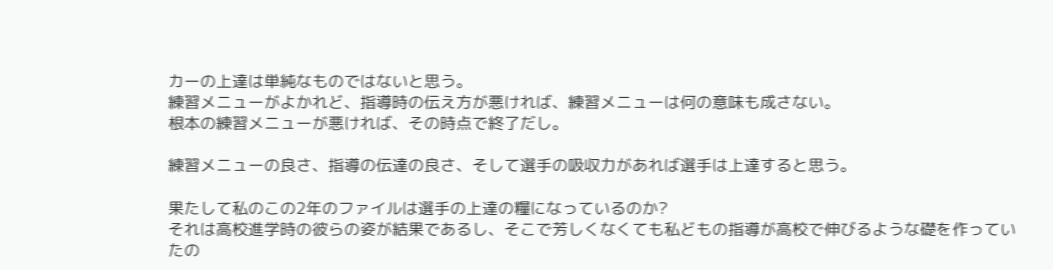カーの上達は単純なものではないと思う。
練習メニューがよかれど、指導時の伝え方が悪ければ、練習メニューは何の意味も成さない。
根本の練習メニューが悪ければ、その時点で終了だし。

練習メニューの良さ、指導の伝達の良さ、そして選手の吸収力があれば選手は上達すると思う。

果たして私のこの2年のファイルは選手の上達の糧になっているのか?
それは高校進学時の彼らの姿が結果であるし、そこで芳しくなくても私どもの指導が高校で伸びるような礎を作っていたの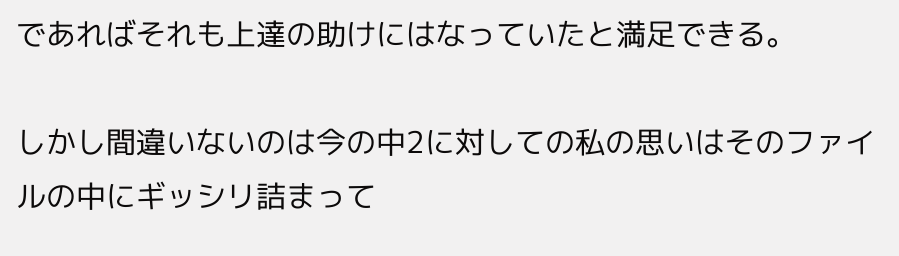であればそれも上達の助けにはなっていたと満足できる。

しかし間違いないのは今の中2に対しての私の思いはそのファイルの中にギッシリ詰まって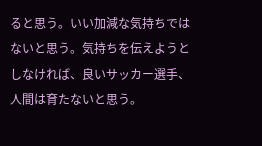ると思う。いい加減な気持ちではないと思う。気持ちを伝えようとしなければ、良いサッカー選手、人間は育たないと思う。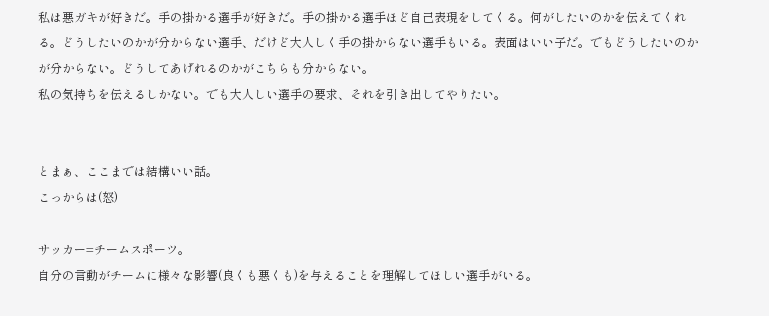私は悪ガキが好きだ。手の掛かる選手が好きだ。手の掛かる選手ほど自己表現をしてくる。何がしたいのかを伝えてくれる。どうしたいのかが分からない選手、だけど大人しく手の掛からない選手もいる。表面はいい子だ。でもどうしたいのかが分からない。どうしてあげれるのかがこちらも分からない。
私の気持ちを伝えるしかない。でも大人しい選手の要求、それを引き出してやりたい。


とまぁ、ここまでは結構いい話。
こっからは(怒)

サッカー=チームスポーツ。
自分の言動がチームに様々な影響(良くも悪くも)を与えることを理解してほしい選手がいる。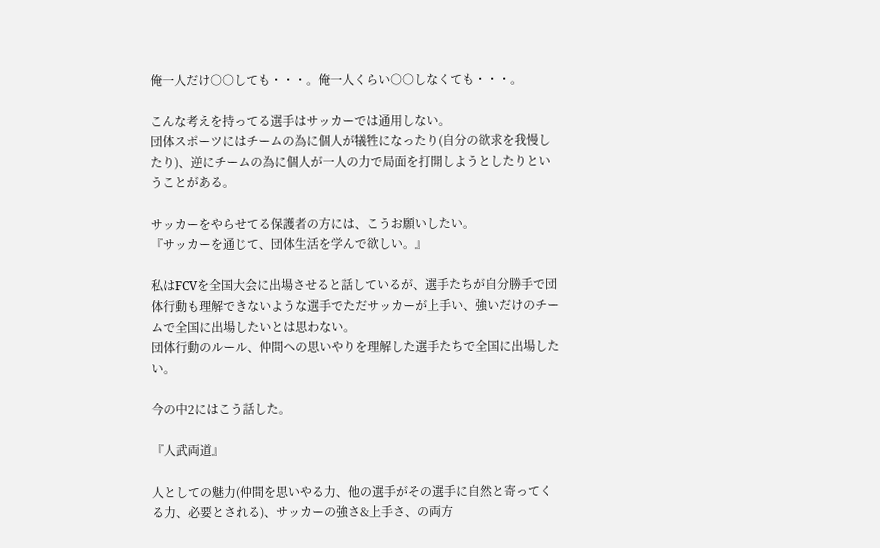俺一人だけ○○しても・・・。俺一人くらい○○しなくても・・・。

こんな考えを持ってる選手はサッカーでは通用しない。
団体スポーツにはチームの為に個人が犠牲になったり(自分の欲求を我慢したり)、逆にチームの為に個人が一人の力で局面を打開しようとしたりということがある。

サッカーをやらせてる保護者の方には、こうお願いしたい。
『サッカーを通じて、団体生活を学んで欲しい。』

私はFCVを全国大会に出場させると話しているが、選手たちが自分勝手で団体行動も理解できないような選手でただサッカーが上手い、強いだけのチームで全国に出場したいとは思わない。
団体行動のルール、仲間への思いやりを理解した選手たちで全国に出場したい。

今の中2にはこう話した。

『人武両道』

人としての魅力(仲間を思いやる力、他の選手がその選手に自然と寄ってくる力、必要とされる)、サッカーの強さ&上手さ、の両方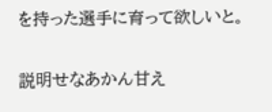を持った選手に育って欲しいと。

説明せなあかん甘え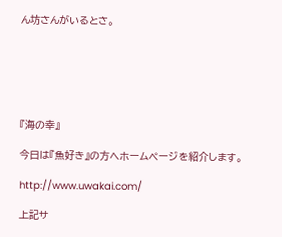ん坊さんがいるとさ。






『海の幸』

今日は『魚好き』の方へホームページを紹介します。

http://www.uwakai.com/

上記サ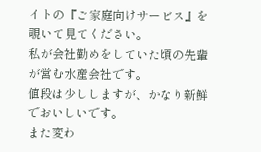イトの『ご家庭向けサービス』を覗いて見てください。
私が会社勤めをしていた頃の先輩が営む水産会社です。
値段は少ししますが、かなり新鮮でおいしいです。
また変わ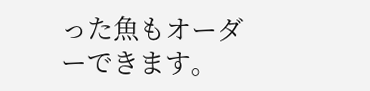った魚もオーダーできます。